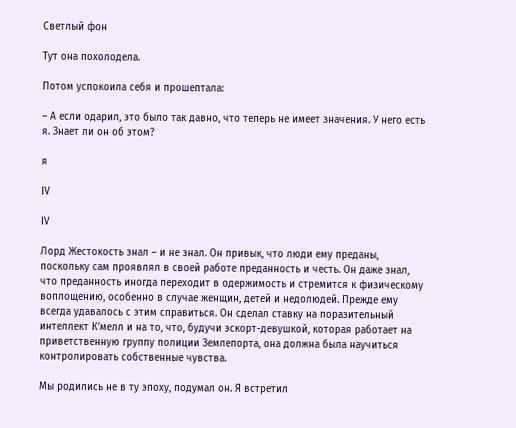Светлый фон

Тут она похолодела.

Потом успокоила себя и прошептала:

– А если одарил, это было так давно, что теперь не имеет значения. У него есть я. Знает ли он об этом?

я

IV

IV

Лорд Жестокость знал – и не знал. Он привык, что люди ему преданы, поскольку сам проявлял в своей работе преданность и честь. Он даже знал, что преданность иногда переходит в одержимость и стремится к физическому воплощению, особенно в случае женщин, детей и недолюдей. Прежде ему всегда удавалось с этим справиться. Он сделал ставку на поразительный интеллект К’мелл и на то, что, будучи эскорт-девушкой, которая работает на приветственную группу полиции Землепорта, она должна была научиться контролировать собственные чувства.

Мы родились не в ту эпоху, подумал он. Я встретил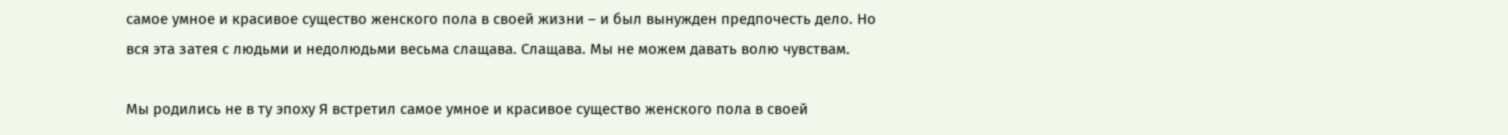самое умное и красивое существо женского пола в своей жизни – и был вынужден предпочесть дело. Но вся эта затея с людьми и недолюдьми весьма слащава. Слащава. Мы не можем давать волю чувствам.

Мы родились не в ту эпоху Я встретил самое умное и красивое существо женского пола в своей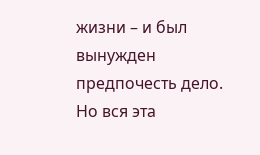жизни – и был вынужден предпочесть дело. Но вся эта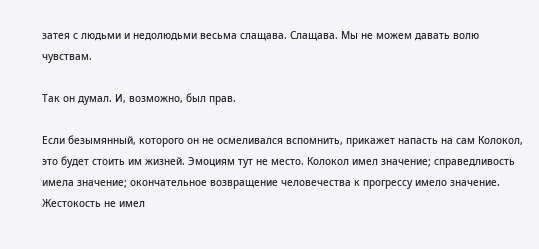затея с людьми и недолюдьми весьма слащава. Слащава. Мы не можем давать волю чувствам.

Так он думал. И, возможно, был прав.

Если безымянный, которого он не осмеливался вспомнить, прикажет напасть на сам Колокол, это будет стоить им жизней. Эмоциям тут не место. Колокол имел значение; справедливость имела значение; окончательное возвращение человечества к прогрессу имело значение. Жестокость не имел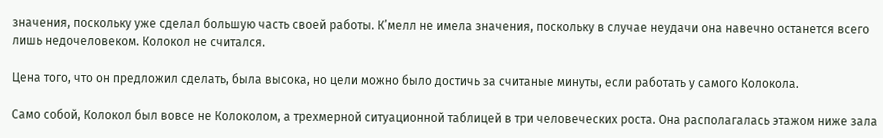значения, поскольку уже сделал большую часть своей работы. К’мелл не имела значения, поскольку в случае неудачи она навечно останется всего лишь недочеловеком. Колокол не считался.

Цена того, что он предложил сделать, была высока, но цели можно было достичь за считаные минуты, если работать у самого Колокола.

Само собой, Колокол был вовсе не Колоколом, а трехмерной ситуационной таблицей в три человеческих роста. Она располагалась этажом ниже зала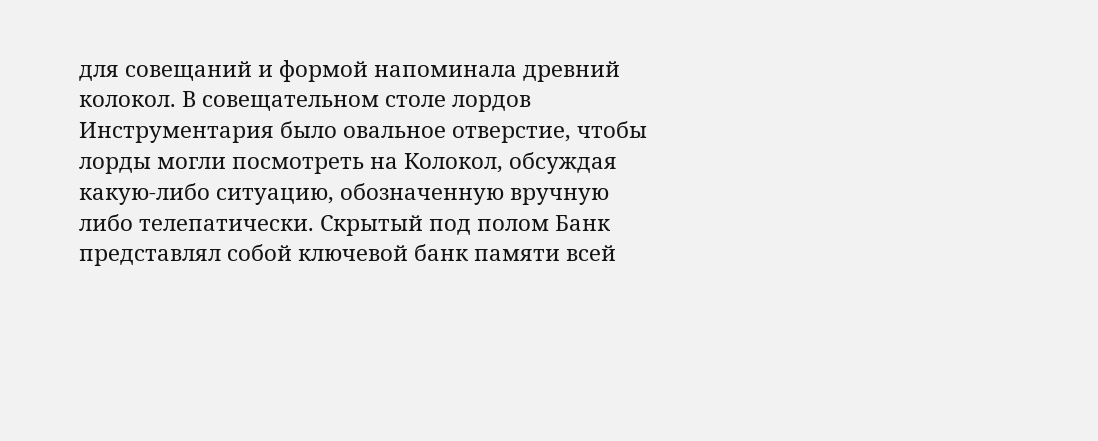для совещаний и формой напоминала древний колокол. В совещательном столе лордов Инструментария было овальное отверстие, чтобы лорды могли посмотреть на Колокол, обсуждая какую-либо ситуацию, обозначенную вручную либо телепатически. Скрытый под полом Банк представлял собой ключевой банк памяти всей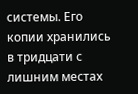системы. Его копии хранились в тридцати с лишним местах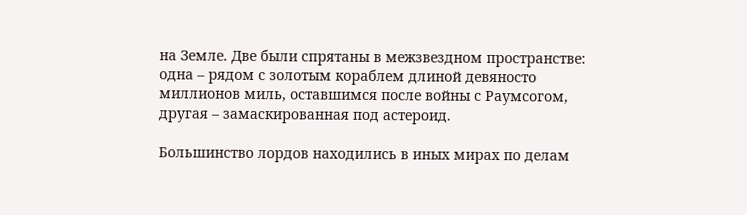на Земле. Две были спрятаны в межзвездном пространстве: одна – рядом с золотым кораблем длиной девяносто миллионов миль, оставшимся после войны с Раумсогом, другая – замаскированная под астероид.

Большинство лордов находились в иных мирах по делам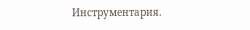Инструментария.